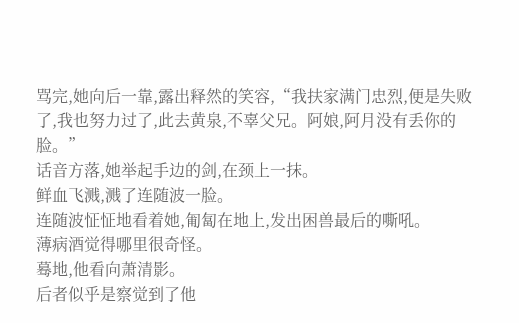骂完,她向后一靠,露出释然的笑容,“我扶家满门忠烈,便是失败了,我也努力过了,此去黄泉,不辜父兄。阿娘,阿月没有丢你的脸。”
话音方落,她举起手边的剑,在颈上一抹。
鲜血飞溅,溅了连随波一脸。
连随波怔怔地看着她,匍匐在地上,发出困兽最后的嘶吼。
薄病酒觉得哪里很奇怪。
蓦地,他看向萧清影。
后者似乎是察觉到了他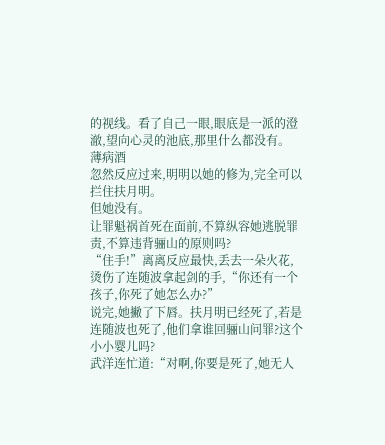的视线。看了自己一眼,眼底是一派的澄澈,望向心灵的池底,那里什么都没有。
薄病酒
忽然反应过来,明明以她的修为,完全可以拦住扶月明。
但她没有。
让罪魁祸首死在面前,不算纵容她逃脱罪责,不算违背骊山的原则吗?
“住手!”离离反应最快,丢去一朵火花,烫伤了连随波拿起剑的手,“你还有一个孩子,你死了她怎么办?”
说完,她撇了下唇。扶月明已经死了,若是连随波也死了,他们拿谁回骊山问罪?这个小小婴儿吗?
武洋连忙道:“对啊,你要是死了,她无人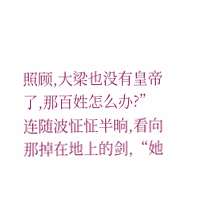照顾,大梁也没有皇帝了,那百姓怎么办?”
连随波怔怔半晌,看向那掉在地上的剑,“她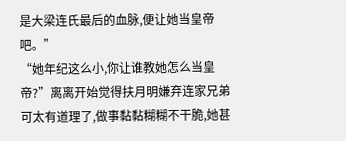是大梁连氏最后的血脉,便让她当皇帝吧。”
“她年纪这么小,你让谁教她怎么当皇帝?”离离开始觉得扶月明嫌弃连家兄弟可太有道理了,做事黏黏糊糊不干脆,她甚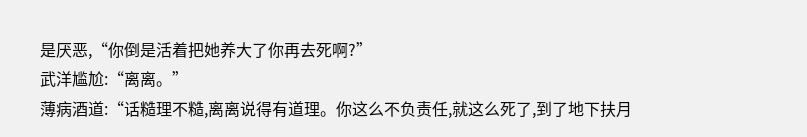是厌恶,“你倒是活着把她养大了你再去死啊?”
武洋尴尬:“离离。”
薄病酒道:“话糙理不糙,离离说得有道理。你这么不负责任,就这么死了,到了地下扶月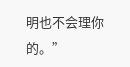明也不会理你的。”